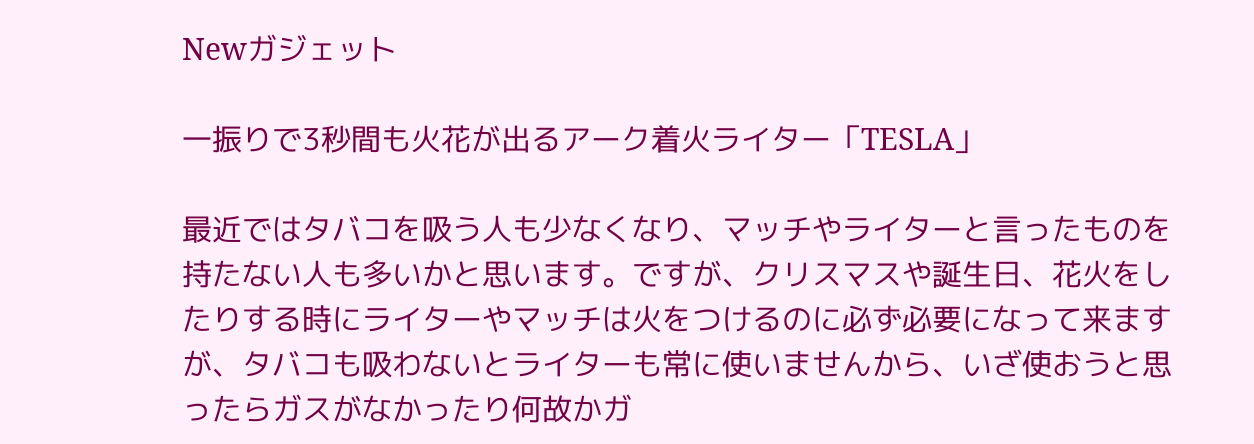Newガジェット

一振りで3秒間も火花が出るアーク着火ライター「TESLA」

最近ではタバコを吸う人も少なくなり、マッチやライターと言ったものを持たない人も多いかと思います。ですが、クリスマスや誕生日、花火をしたりする時にライターやマッチは火をつけるのに必ず必要になって来ますが、タバコも吸わないとライターも常に使いませんから、いざ使おうと思ったらガスがなかったり何故かガ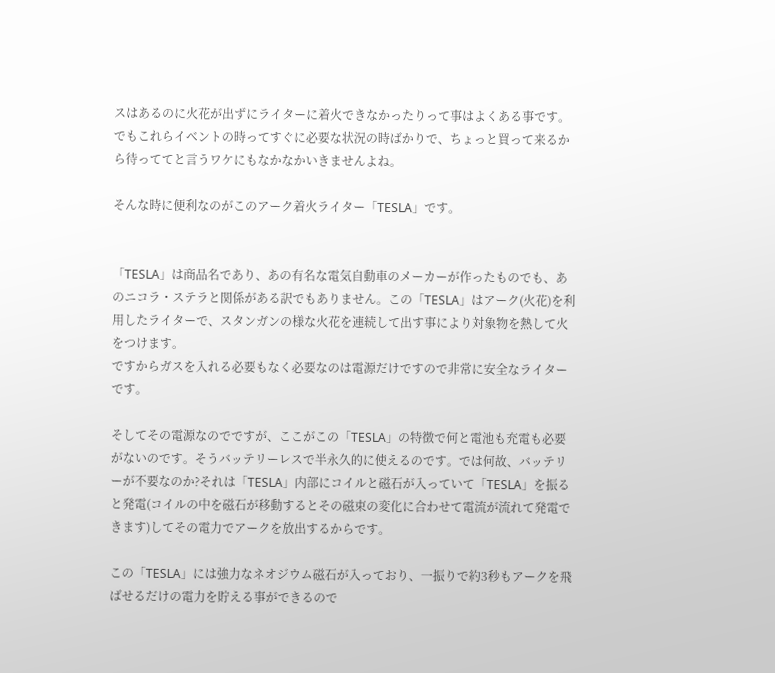スはあるのに火花が出ずにライターに着火できなかったりって事はよくある事です。
でもこれらイベントの時ってすぐに必要な状況の時ばかりで、ちょっと買って来るから待っててと言うワケにもなかなかいきませんよね。

そんな時に便利なのがこのアーク着火ライター「TESLA」です。


「TESLA」は商品名であり、あの有名な電気自動車のメーカーが作ったものでも、あのニコラ・ステラと関係がある訳でもありません。この「TESLA」はアーク(火花)を利用したライターで、スタンガンの様な火花を連続して出す事により対象物を熱して火をつけます。
ですからガスを入れる必要もなく必要なのは電源だけですので非常に安全なライターです。

そしてその電源なのでですが、ここがこの「TESLA」の特徴で何と電池も充電も必要がないのです。そうバッテリーレスで半永久的に使えるのです。では何故、バッテリーが不要なのか?それは「TESLA」内部にコイルと磁石が入っていて「TESLA」を振ると発電(コイルの中を磁石が移動するとその磁束の変化に合わせて電流が流れて発電できます)してその電力でアークを放出するからです。

この「TESLA」には強力なネオジウム磁石が入っており、一振りで約3秒もアークを飛ばせるだけの電力を貯える事ができるので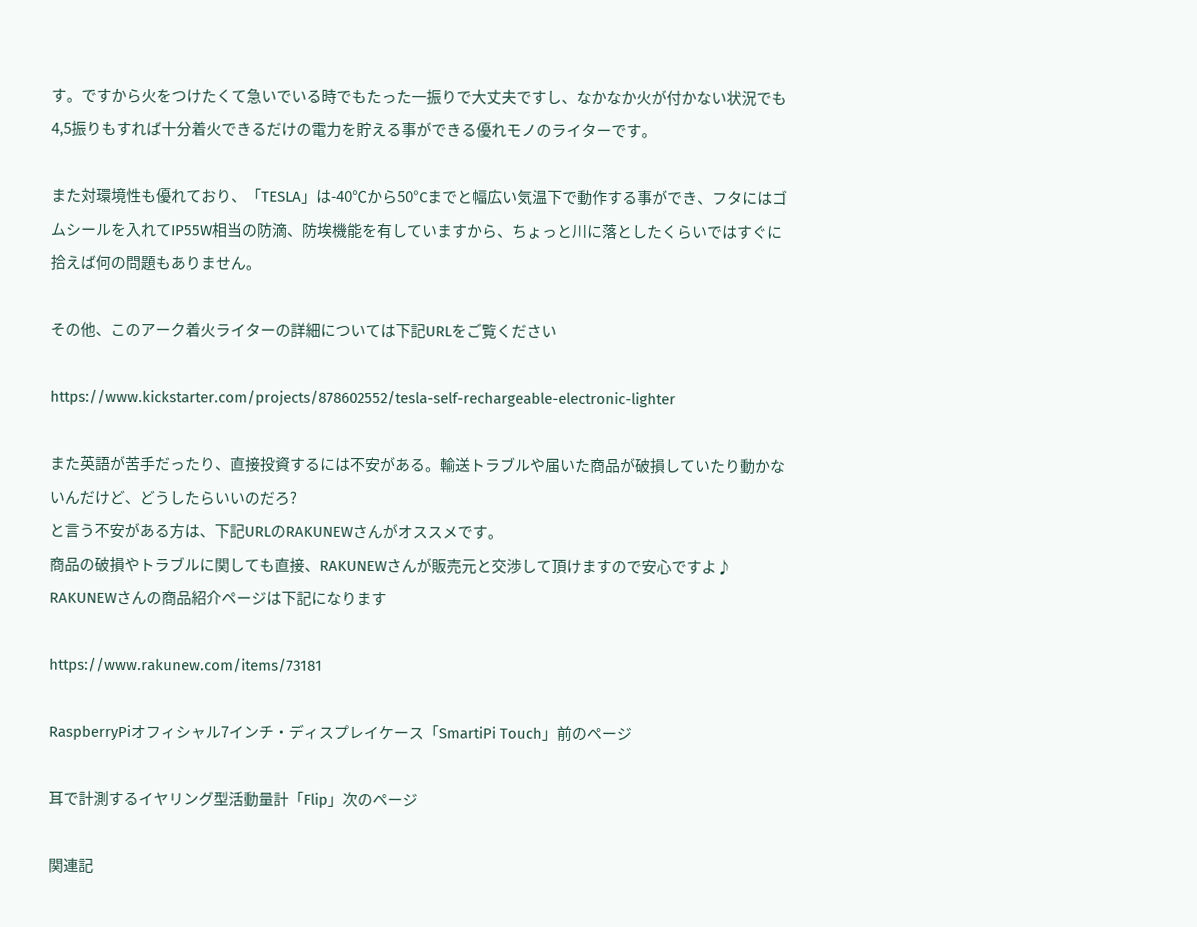す。ですから火をつけたくて急いでいる時でもたった一振りで大丈夫ですし、なかなか火が付かない状況でも4,5振りもすれば十分着火できるだけの電力を貯える事ができる優れモノのライターです。

また対環境性も優れており、「TESLA」は-40℃から50°Cまでと幅広い気温下で動作する事ができ、フタにはゴムシールを入れてIP55W相当の防滴、防埃機能を有していますから、ちょっと川に落としたくらいではすぐに拾えば何の問題もありません。

その他、このアーク着火ライターの詳細については下記URLをご覧ください

https://www.kickstarter.com/projects/878602552/tesla-self-rechargeable-electronic-lighter

また英語が苦手だったり、直接投資するには不安がある。輸送トラブルや届いた商品が破損していたり動かないんだけど、どうしたらいいのだろ?
と言う不安がある方は、下記URLのRAKUNEWさんがオススメです。
商品の破損やトラブルに関しても直接、RAKUNEWさんが販売元と交渉して頂けますので安心ですよ♪
RAKUNEWさんの商品紹介ページは下記になります

https://www.rakunew.com/items/73181

RaspberryPiオフィシャル7インチ・ディスプレイケース「SmartiPi Touch」前のページ

耳で計測するイヤリング型活動量計「Flip」次のページ

関連記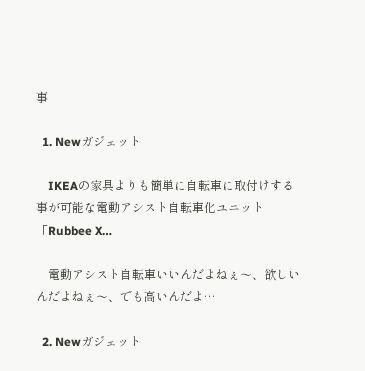事

  1. Newガジェット

    IKEAの家具よりも簡単に自転車に取付けする事が可能な電動アシスト自転車化ユニット「Rubbee X…

    電動アシスト自転車いいんだよねぇ〜、欲しいんだよねぇ〜、でも高いんだよ…

  2. Newガジェット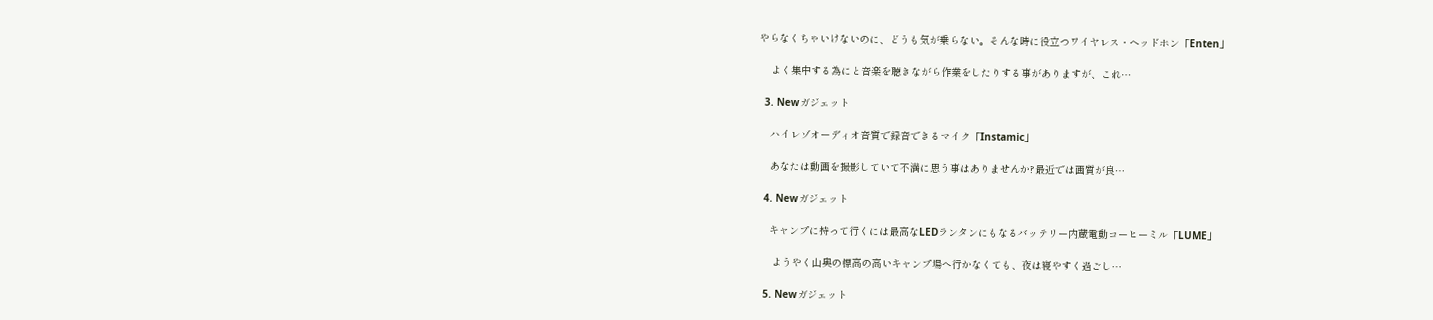やらなくちゃいけないのに、どうも気が乗らない。そんな時に役立つワイヤレス・ヘッドホン「Enten」

    よく集中する為にと音楽を聴きながら作業をしたりする事がありますが、これ…

  3. Newガジェット

    ハイレゾオーディオ音質で録音できるマイク「Instamic」

    あなたは動画を撮影していて不満に思う事はありませんか?最近では画質が良…

  4. Newガジェット

    キャンプに持って行くには最高なLEDランタンにもなるバッテリー内蔵電動コーヒーミル「LUME」

     ようやく山奥の標高の高いキャンプ場へ行かなくても、夜は寝やすく過ごし…

  5. Newガジェット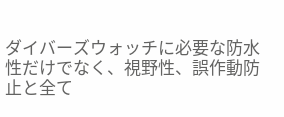ダイバーズウォッチに必要な防水性だけでなく、視野性、誤作動防止と全て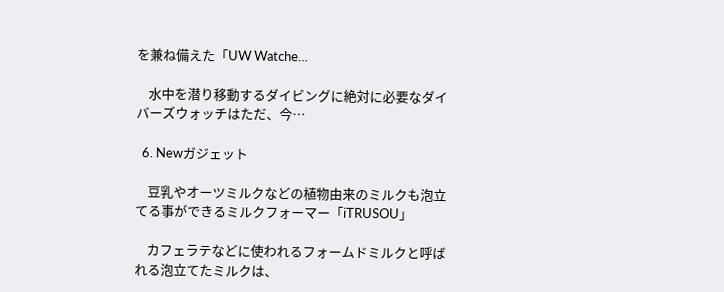を兼ね備えた「UW Watche…

    水中を潜り移動するダイビングに絶対に必要なダイバーズウォッチはただ、今…

  6. Newガジェット

    豆乳やオーツミルクなどの植物由来のミルクも泡立てる事ができるミルクフォーマー「iTRUSOU」

    カフェラテなどに使われるフォームドミルクと呼ばれる泡立てたミルクは、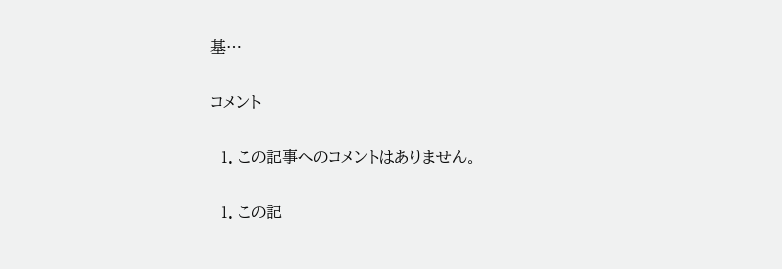基…

コメント

  1. この記事へのコメントはありません。

  1. この記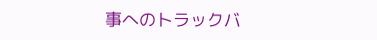事へのトラックバ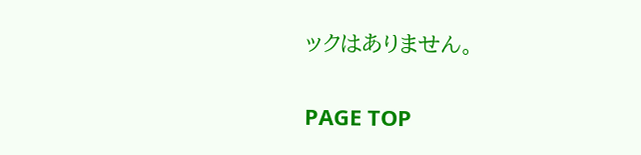ックはありません。

PAGE TOP